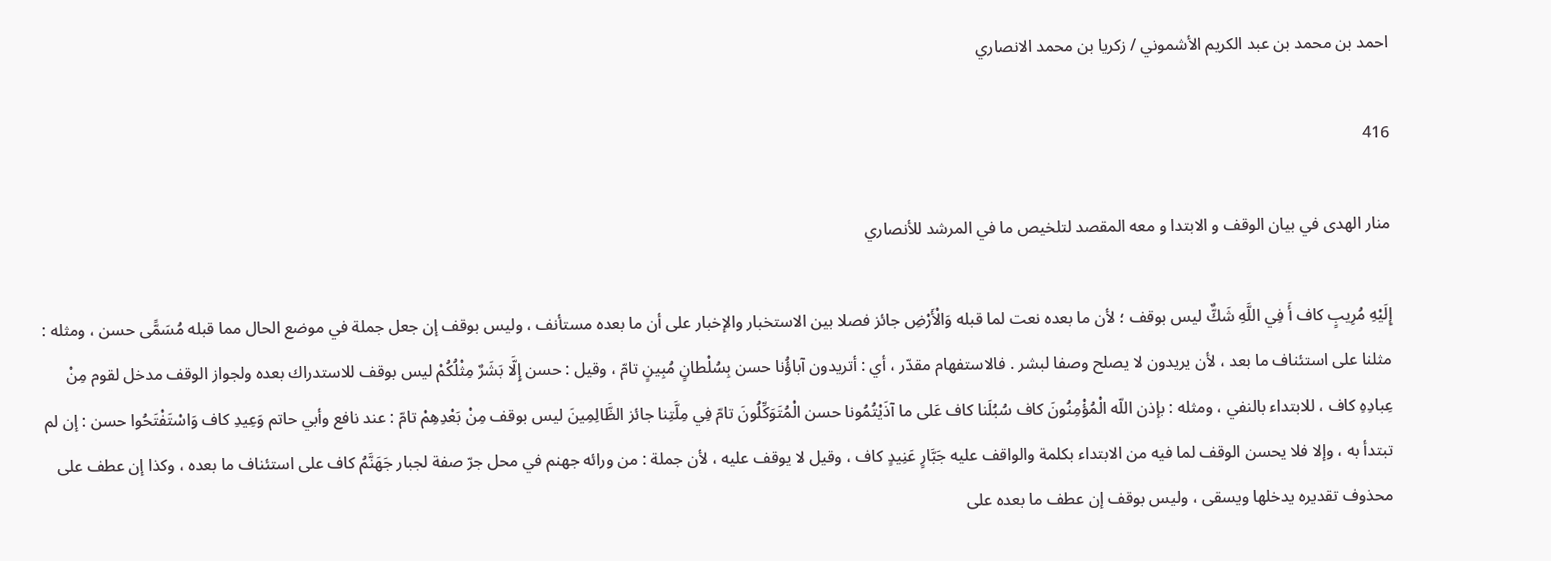احمد بن محمد بن عبد الكريم الأشموني / زكريا بن محمد الانصاري

416

منار الهدى في بيان الوقف و الابتدا و معه المقصد لتلخيص ما في المرشد للأنصاري

إِلَيْهِ مُرِيبٍ كاف أَ فِي اللَّهِ شَكٌّ ليس بوقف ؛ لأن ما بعده نعت لما قبله وَالْأَرْضِ جائز فصلا بين الاستخبار والإخبار على أن ما بعده مستأنف ، وليس بوقف إن جعل جملة في موضع الحال مما قبله مُسَمًّى حسن ، ومثله : مثلنا على استئناف ما بعد ، لأن يريدون لا يصلح وصفا لبشر . فالاستفهام مقدّر ، أي : أتريدون آباؤُنا حسن بِسُلْطانٍ مُبِينٍ تامّ ، وقيل : حسن إِلَّا بَشَرٌ مِثْلُكُمْ ليس بوقف للاستدراك بعده ولجواز الوقف مدخل لقوم مِنْ عِبادِهِ كاف ، للابتداء بالنفي ، ومثله : بإذن اللّه الْمُؤْمِنُونَ كاف سُبُلَنا كاف عَلى ما آذَيْتُمُونا حسن الْمُتَوَكِّلُونَ تامّ فِي مِلَّتِنا جائز الظَّالِمِينَ ليس بوقف مِنْ بَعْدِهِمْ تامّ : عند نافع وأبي حاتم وَعِيدِ كاف وَاسْتَفْتَحُوا حسن : إن لم تبتدأ به ، وإلا فلا يحسن الوقف لما فيه من الابتداء بكلمة والواقف عليه جَبَّارٍ عَنِيدٍ كاف ، وقيل لا يوقف عليه ، لأن جملة : من ورائه جهنم في محل جرّ صفة لجبار جَهَنَّمُ كاف على استئناف ما بعده ، وكذا إن عطف على محذوف تقديره يدخلها ويسقى ، وليس بوقف إن عطف ما بعده على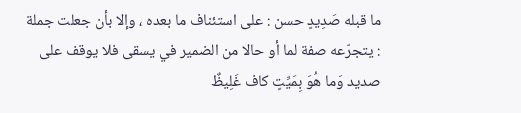ما قبله صَدِيدٍ حسن : على استئناف ما بعده ، وإلا بأن جعلت جملة : يتجرّعه صفة لما أو حالا من الضمير في يسقى فلا يوقف على صديد وَما هُوَ بِمَيِّتٍ كاف غَلِيظٌ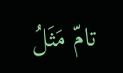تامّ مَثَلُ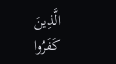الَّذِينَ كَفَرُوا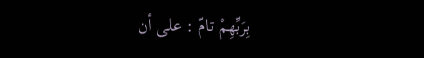بِرَبِّهِمْ تامّ : على أن